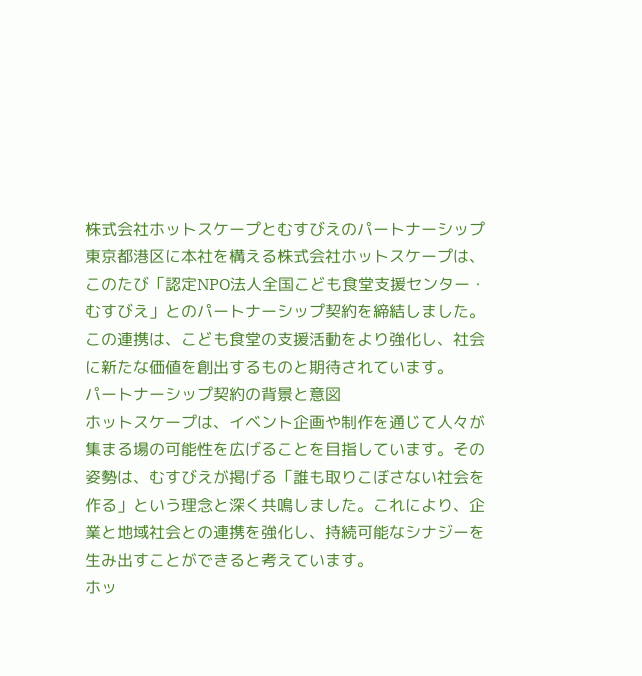株式会社ホットスケープとむすびえのパートナーシップ
東京都港区に本社を構える株式会社ホットスケープは、このたび「認定NPO法人全国こども食堂支援センター・むすびえ」とのパートナーシップ契約を締結しました。この連携は、こども食堂の支援活動をより強化し、社会に新たな価値を創出するものと期待されています。
パートナーシップ契約の背景と意図
ホットスケープは、イベント企画や制作を通じて人々が集まる場の可能性を広げることを目指しています。その姿勢は、むすびえが掲げる「誰も取りこぼさない社会を作る」という理念と深く共鳴しました。これにより、企業と地域社会との連携を強化し、持続可能なシナジーを生み出すことができると考えています。
ホッ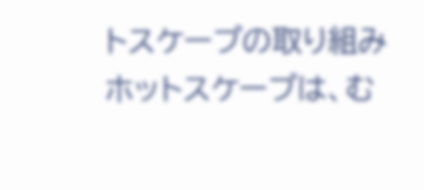トスケープの取り組み
ホットスケープは、む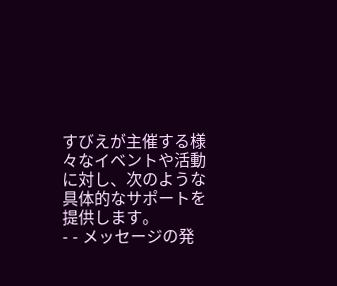すびえが主催する様々なイベントや活動に対し、次のような具体的なサポートを提供します。
- - メッセージの発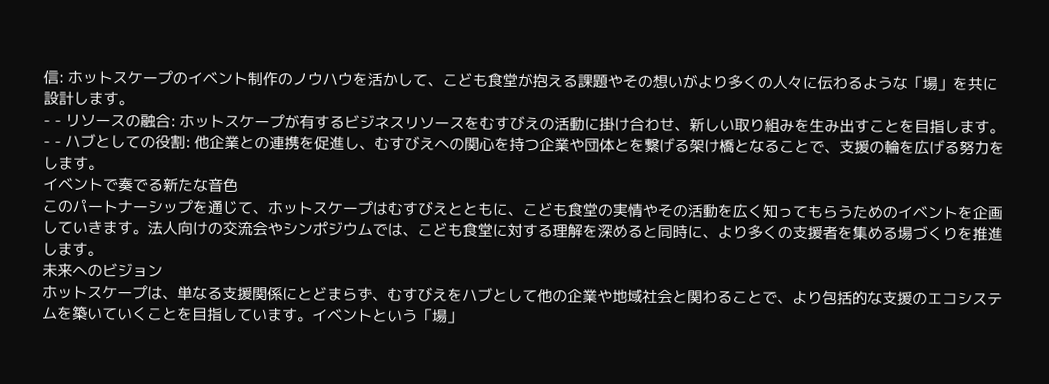信: ホットスケープのイベント制作のノウハウを活かして、こども食堂が抱える課題やその想いがより多くの人々に伝わるような「場」を共に設計します。
- - リソースの融合: ホットスケープが有するビジネスリソースをむすびえの活動に掛け合わせ、新しい取り組みを生み出すことを目指します。
- - ハブとしての役割: 他企業との連携を促進し、むすびえへの関心を持つ企業や団体とを繋げる架け橋となることで、支援の輪を広げる努力をします。
イベントで奏でる新たな音色
このパートナーシップを通じて、ホットスケープはむすびえとともに、こども食堂の実情やその活動を広く知ってもらうためのイベントを企画していきます。法人向けの交流会やシンポジウムでは、こども食堂に対する理解を深めると同時に、より多くの支援者を集める場づくりを推進します。
未来へのビジョン
ホットスケープは、単なる支援関係にとどまらず、むすびえをハブとして他の企業や地域社会と関わることで、より包括的な支援のエコシステムを築いていくことを目指しています。イベントという「場」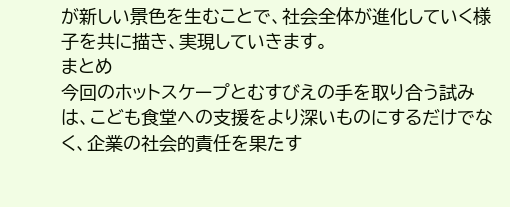が新しい景色を生むことで、社会全体が進化していく様子を共に描き、実現していきます。
まとめ
今回のホットスケープとむすびえの手を取り合う試みは、こども食堂への支援をより深いものにするだけでなく、企業の社会的責任を果たす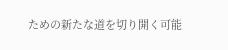ための新たな道を切り開く可能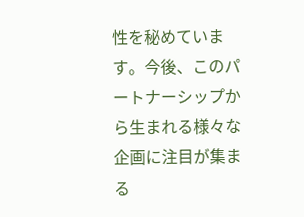性を秘めています。今後、このパートナーシップから生まれる様々な企画に注目が集まる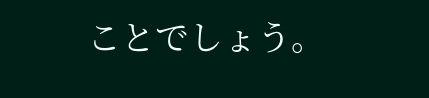ことでしょう。